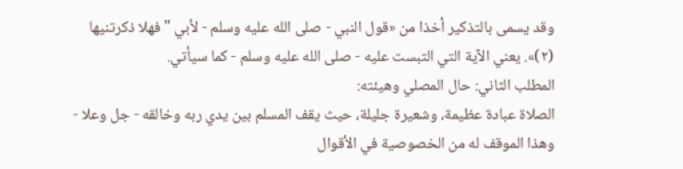وقد يسمى بالتذكير أخذا من «قول النبي - صلى الله عليه وسلم - لأبي "فهلا ذكرتنيها (٢)». يعني الآية التي التبست عليه - صلى الله عليه وسلم - كما سيأتي.
المطلب الثاني: حال المصلي وهيئته:
الصلاة عبادة عظيمة، وشعيرة جليلة، حيث يقف المسلم بين يدي ربه وخالقه - جل وعلا - وهذا الموقف له من الخصوصية في الأقوال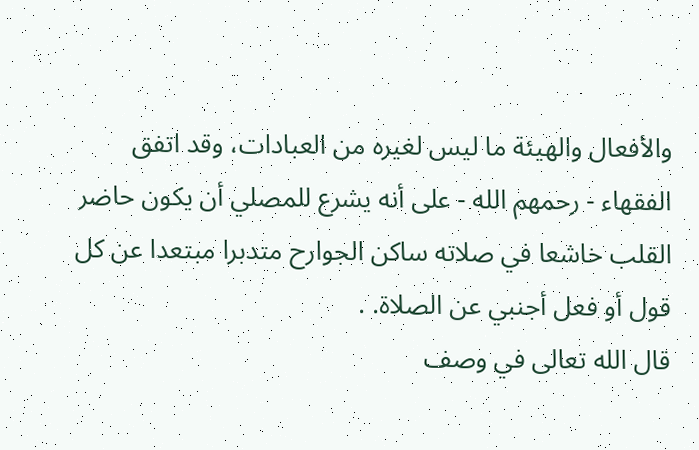والأفعال والهيئة ما ليس لغيره من العبادات، وقد اتفق الفقهاء - رحمهم الله - على أنه يشرع للمصلي أن يكون حاضر القلب خاشعا في صلاته ساكن الجوارح متدبرا مبتعدا عن كل قول أو فعل أجنبي عن الصلاة. .
قال الله تعالى في وصف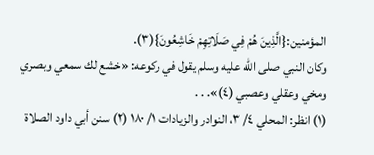المؤمنين:{الَّذِينَ هُمْ فِي صَلَاتِهِمْ خَاشِعُونَ}(٣).
وكان النبي صلى الله عليه وسلم يقول في ركوعه: «خشع لك سمعي وبصري ومخي وعقلي وعصبي (٤)». . .
(١) انظر: المحلي ٤/ ٣، النوادر والزيادات ١/ ١٨٠ (٢) سنن أبي داود الصلاة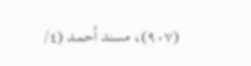(٩٠٧)، مسند أحمد (٤/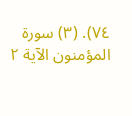٧٤). (٣) سورة المؤمنون الآية ٢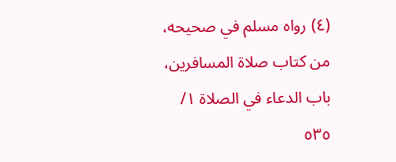(٤) رواه مسلم في صحيحه، من كتاب صلاة المسافرين، باب الدعاء في الصلاة ١/ ٥٣٥